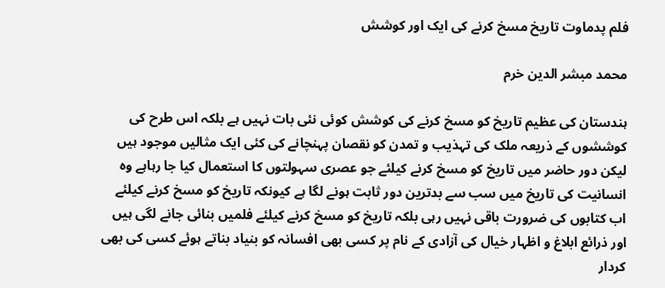فلم پدماوت تاریخ مسخ کرنے کی ایک اور کوشش

محمد مبشر الدین خرم

ہندستان کی عظیم تاریخ کو مسخ کرنے کی کوشش کوئی نئی بات نہیں ہے بلکہ اس طرح کی کوششوں کے ذریعہ ملک کی تہذیب و تمدن کو نقصان پہنچانے کی کئی ایک مثالیں موجود ہیں لیکن دور حاضر میں تاریخ کو مسخ کرنے کیلئے جو عصری سہولتوں کا استعمال کیا جا رہاہے وہ انسانیت کی تاریخ میں سب سے بدترین دور ثابت ہونے لگا ہے کیونکہ تاریخ کو مسخ کرنے کیلئے اب کتابوں کی ضرورت باقی نہیں رہی بلکہ تاریخ کو مسخ کرنے کیلئے فلمیں بنائی جانے لگی ہیں اور ذرائع ابلاغ و اظہار خیال کی آزادی کے نام پر کسی بھی افسانہ کو بنیاد بناتے ہوئے کسی کی بھی کردار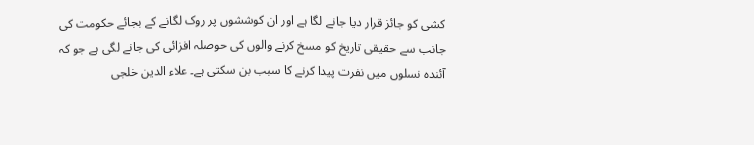کشی کو جائز قرار دیا جانے لگا ہے اور ان کوششوں پر روک لگانے کے بجائے حکومت کی جانب سے حقیقی تاریخ کو مسخ کرنے والوں کی حوصلہ افزائی کی جانے لگی ہے جو کہ آئندہ نسلوں میں نفرت پیدا کرنے کا سبب بن سکتی ہے۔ علاء الدین خلجی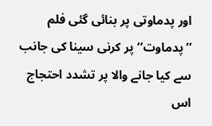اور پدماوتی پر بنائی گئی فلم ’’پدماوت‘‘ پر کرنی سینا کی جانب سے کیا جانے والا پر تشدد احتجاج اس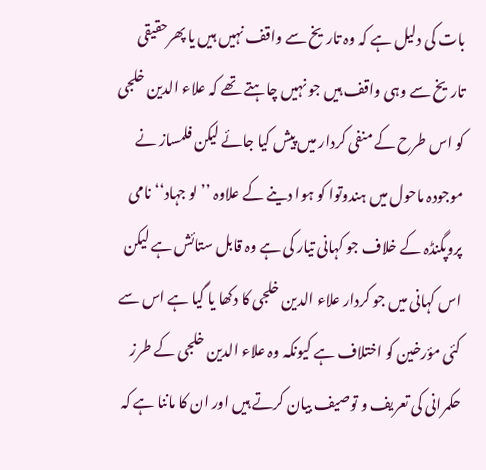بات کی دلیل ہے کہ وہ تاریخ سے واقف نہیں ہیں یا پھرحقیقی تاریخ سے وہی واقف ہیں جو نہیں چاہتے تھے کہ علاء الدین خلجی کو اس طرح کے منفی کردار میں پیش کیا جائے لیکن فلمساز نے موجودہ ماحول میں ہندوتوا کو ہوا دینے کے علاوہ ’’لو جہاد‘‘ نامی پروپگنڈہ کے خلاف جو کہانی تیار کی ہے وہ قابل ستائش ہے لیکن اس کہانی میں جو کردار علاء الدین خلجی کا دکھا یا گیا ہے اس سے کئی مؤرخین کو اختلاف ہے کیونکہ وہ علاء الدین خلجی کے طرز حکمرانی کی تعریف و توصیف بیان کرتے ہیں اور ان کا ماننا ہے کہ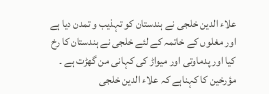علاء الدین خلجی نے ہندستان کو تہذیب و تمدن دیا ہے اور مغلوں کے خاتمہ کے لئے خلجی نے ہندستان کا رخ کیا اور پدماوتی اور میواڑ کی کہانی من گھڑت ہے ۔ مؤرخین کا کہناہے کہ علاء الدین خلجی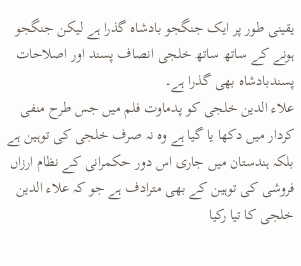یقینی طور پر ایک جنگجو بادشاہ گذرا ہے لیکن جنگجو ہونے کے ساتھ ساتھ خلجی انصاف پسند اور اصلاحات پسندبادشاہ بھی گذرا ہے۔
علاء الدین خلجی کو پدماوت فلم میں جس طرح منفی کردار میں دکھا یا گیا ہے وہ نہ صرف خلجی کی توہین ہے بلکہ ہندستان میں جاری اس دور حکمرانی کے نظام ارزاں فروشی کی توہین کے بھی مترادف ہے جو کہ علاء الدین خلجی کا تیا رکیا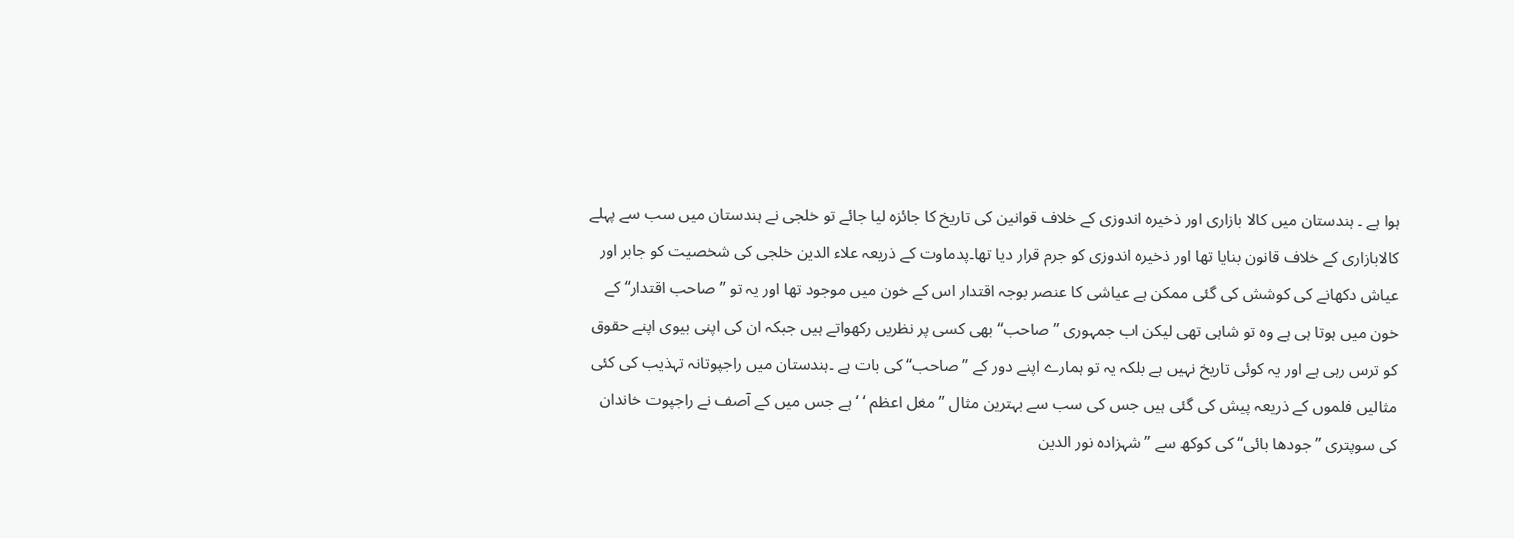ہوا ہے ۔ ہندستان میں کالا بازاری اور ذخیرہ اندوزی کے خلاف قوانین کی تاریخ کا جائزہ لیا جائے تو خلجی نے ہندستان میں سب سے پہلے کالابازاری کے خلاف قانون بنایا تھا اور ذخیرہ اندوزی کو جرم قرار دیا تھا۔پدماوت کے ذریعہ علاء الدین خلجی کی شخصیت کو جابر اور عیاش دکھانے کی کوشش کی گئی ممکن ہے عیاشی کا عنصر بوجہ اقتدار اس کے خون میں موجود تھا اور یہ تو ’’صاحب اقتدار‘‘ کے خون میں ہوتا ہی ہے وہ تو شاہی تھی لیکن اب جمہوری ’’صاحب‘‘ بھی کسی پر نظریں رکھواتے ہیں جبکہ ان کی اپنی بیوی اپنے حقوق کو ترس رہی ہے اور یہ کوئی تاریخ نہیں ہے بلکہ یہ تو ہمارے اپنے دور کے ’’صاحب‘‘ کی بات ہے ۔ہندستان میں راجپوتانہ تہذیب کی کئی مثالیں فلموں کے ذریعہ پیش کی گئی ہیں جس کی سب سے بہترین مثال ’’مغل اعظم ‘ ‘ ہے جس میں کے آصف نے راجپوت خاندان کی سوپتری ’’جودھا بائی‘‘ کی کوکھ سے ’’شہزادہ نور الدین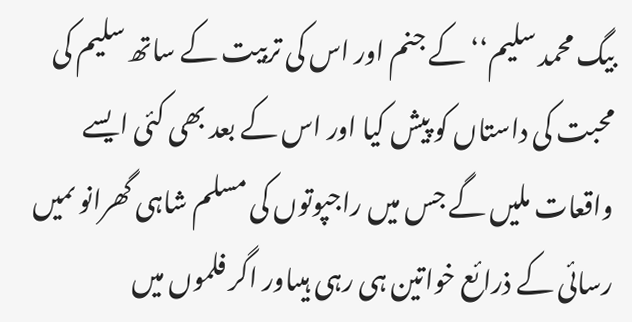بیگ محمد سلیم‘‘ کے جنم اور اس کی تربیت کے ساتھ سلیم کی محبت کی داستاں کو پیش کیا اور اس کے بعد بھی کئی ایسے واقعات ملیں گے جس میں راجپوتوں کی مسلم شاہی گھرانو ںمیں رسائی کے ذرائع خواتین ہی رہی ہیںاور اگر فلموں میں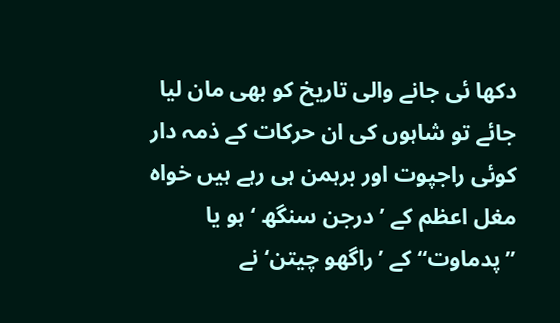دکھا ئی جانے والی تاریخ کو بھی مان لیا جائے تو شاہوں کی ان حرکات کے ذمہ دار کوئی راجپوت اور برہمن ہی رہے ہیں خواہ مغل اعظم کے ’درجن سنگھ ‘ ہو یا ’’پدماوت‘‘ کے ’راگھو چیتن‘ نے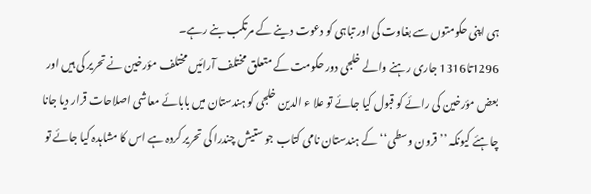ہی اپنی حکومتوں سے بغاوت کی اور تباہی کو دعوت دینے کے مرتکب بنے رہے۔
1296تا1316 جاری رہنے والے خلجی دور حکومت کے متعلق مختلف آرائیں مختلف مؤرخین نے تحریر کی ہیں اور بعض مؤرخین کی رائے کو قبول کیا جائے تو علا ء الدین خلجی کو ہندستان میں بابائے معاشی اصلاحات قرار دیا جانا چاہئے کیونکہ ’’قرون وسطی‘‘ کے ہندستان نامی کتاب جو ستیش چندرا کی تحریر کردہ ہے اس کا مشاہدہ کیا جائے تو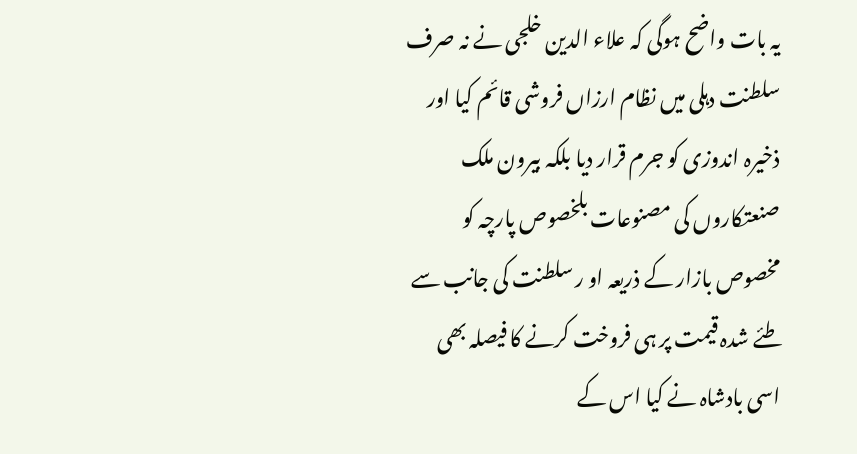یہ بات واضح ہوگی کہ علاء الدین خلجی نے نہ صرف سلطنت دہلی میں نظام ارزاں فروشی قائم کیا اور ذخیرہ اندوزی کو جرم قرار دیا بلکہ بیرون ملک صنعتکاروں کی مصنوعات بلخصوص پارچہ کو مخصوص بازار کے ذریعہ او ر سلطنت کی جانب سے طئے شدہ قیمت پر ہی فروخت کرنے کا فیصلہ بھی اسی بادشاہ نے کیا اس کے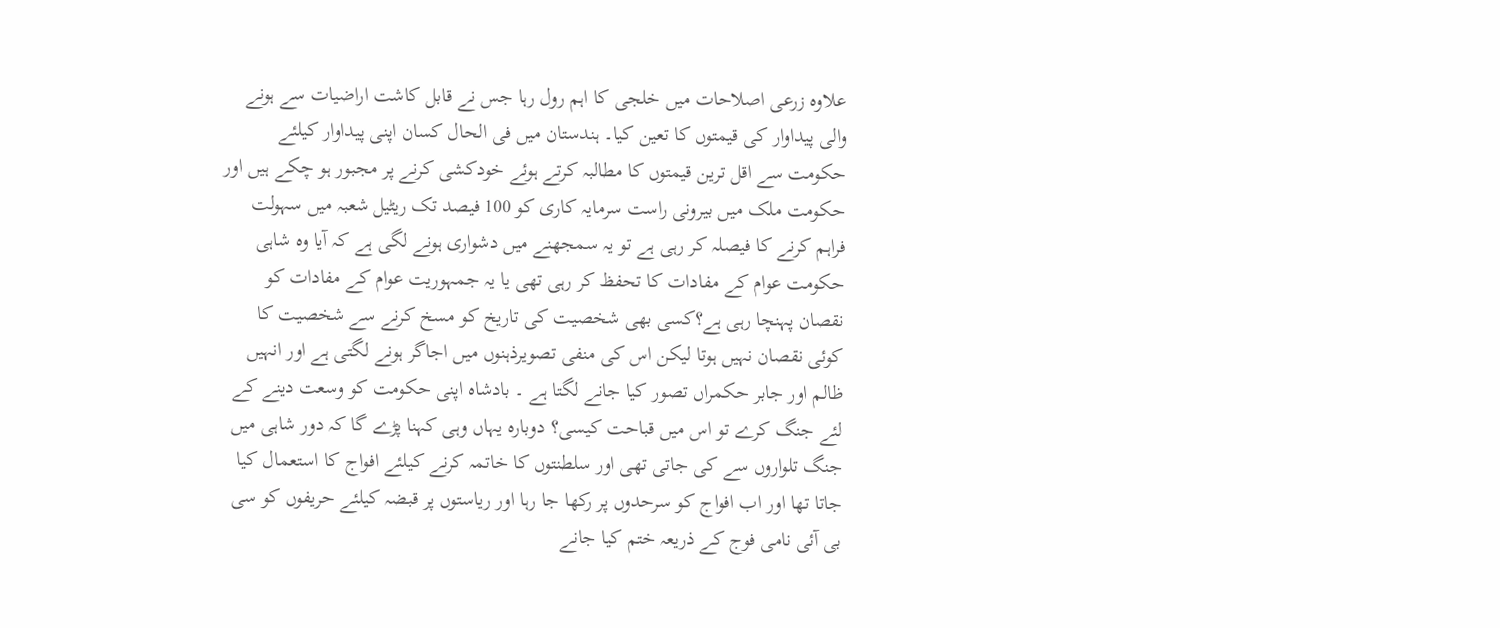علاوہ زرعی اصلاحات میں خلجی کا اہم رول رہا جس نے قابل کاشت اراضیات سے ہونے والی پیداوار کی قیمتوں کا تعین کیا۔ ہندستان میں فی الحال کسان اپنی پیداوار کیلئے حکومت سے اقل ترین قیمتوں کا مطالبہ کرتے ہوئے خودکشی کرنے پر مجبور ہو چکے ہیں اور حکومت ملک میں بیرونی راست سرمایہ کاری کو 100 فیصد تک ریٹیل شعبہ میں سہولت فراہم کرنے کا فیصلہ کر رہی ہے تو یہ سمجھنے میں دشواری ہونے لگی ہے کہ آیا وہ شاہی حکومت عوام کے مفادات کا تحفظ کر رہی تھی یا یہ جمہوریت عوام کے مفادات کو نقصان پہنچا رہی ہے؟کسی بھی شخصیت کی تاریخ کو مسخ کرنے سے شخصیت کا کوئی نقصان نہیں ہوتا لیکن اس کی منفی تصویرذہنوں میں اجاگر ہونے لگتی ہے اور انہیں ظالم اور جابر حکمراں تصور کیا جانے لگتا ہے ۔ بادشاہ اپنی حکومت کو وسعت دینے کے لئے جنگ کرے تو اس میں قباحت کیسی؟ دوبارہ یہاں وہی کہنا پڑے گا کہ دور شاہی میں جنگ تلواروں سے کی جاتی تھی اور سلطنتوں کا خاتمہ کرنے کیلئے افواج کا استعمال کیا جاتا تھا اور اب افواج کو سرحدوں پر رکھا جا رہا اور ریاستوں پر قبضہ کیلئے حریفوں کو سی بی آئی نامی فوج کے ذریعہ ختم کیا جانے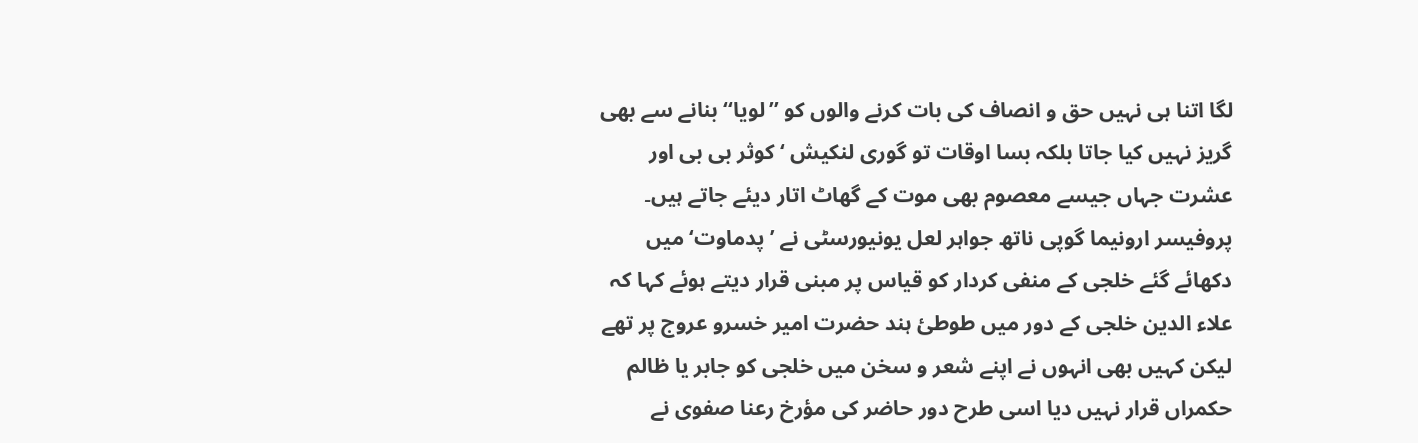لگا اتنا ہی نہیں حق و انصاف کی بات کرنے والوں کو ’’لویا‘‘ بنانے سے بھی گریز نہیں کیا جاتا بلکہ بسا اوقات تو گوری لنکیش ‘ کوثر بی بی اور عشرت جہاں جیسے معصوم بھی موت کے گھاٹ اتار دیئے جاتے ہیں۔
پروفیسر ارونیما گوپی ناتھ جواہر لعل یونیورسٹی نے ’پدماوت‘ میں دکھائے گئے خلجی کے منفی کردار کو قیاس پر مبنی قرار دیتے ہوئے کہا کہ علاء الدین خلجی کے دور میں طوطیٔ ہند حضرت امیر خسرو عروج پر تھے لیکن کہیں بھی انہوں نے اپنے شعر و سخن میں خلجی کو جابر یا ظالم حکمراں قرار نہیں دیا اسی طرح دور حاضر کی مؤرخ رعنا صفوی نے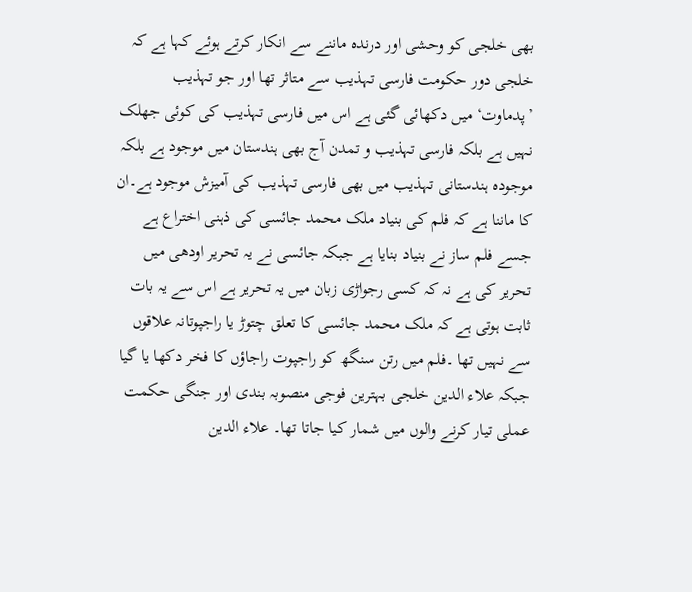بھی خلجی کو وحشی اور درندہ ماننے سے انکار کرتے ہوئے کہا ہے کہ خلجی دور حکومت فارسی تہذیب سے متاثر تھا اور جو تہذیب ’پدماوت‘ میں دکھائی گئی ہے اس میں فارسی تہذیب کی کوئی جھلک نہیں ہے بلکہ فارسی تہذیب و تمدن آج بھی ہندستان میں موجود ہے بلکہ موجودہ ہندستانی تہذیب میں بھی فارسی تہذیب کی آمیزش موجود ہے۔ان کا ماننا ہے کہ فلم کی بنیاد ملک محمد جائسی کی ذہنی اختراع ہے جسے فلم ساز نے بنیاد بنایا ہے جبکہ جائسی نے یہ تحریر اودھی میں تحریر کی ہے نہ کہ کسی رجواڑی زبان میں یہ تحریر ہے اس سے یہ بات ثابت ہوتی ہے کہ ملک محمد جائسی کا تعلق چتوڑ یا راجپوتانہ علاقوں سے نہیں تھا ۔فلم میں رتن سنگھ کو راجپوت راجاؤں کا فخر دکھا یا گیا جبکہ علاء الدین خلجی بہترین فوجی منصوبہ بندی اور جنگی حکمت عملی تیار کرنے والوں میں شمار کیا جاتا تھا۔ علاء الدین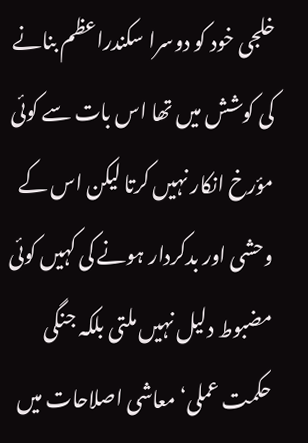خلجی خود کو دوسرا سکندراعظم بنانے کی کوشش میں تھا اس بات سے کوئی مؤرخ انکار نہیں کرتا لیکن اس کے وحشی اور بدکردار ہونے کی کہیں کوئی مضبوط دلیل نہیں ملتی بلکہ جنگی حکمت عملی‘ معاشی اصلاحات میں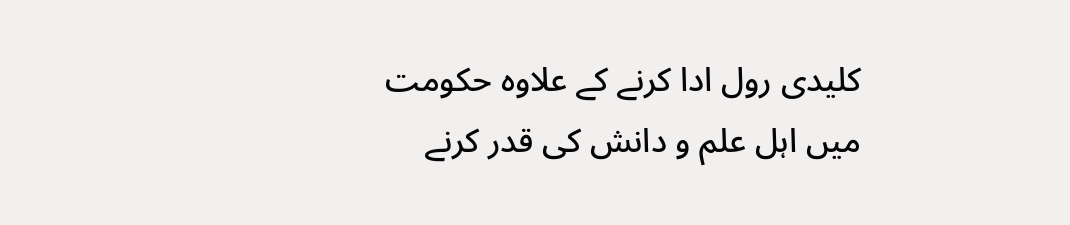کلیدی رول ادا کرنے کے علاوہ حکومت میں اہل علم و دانش کی قدر کرنے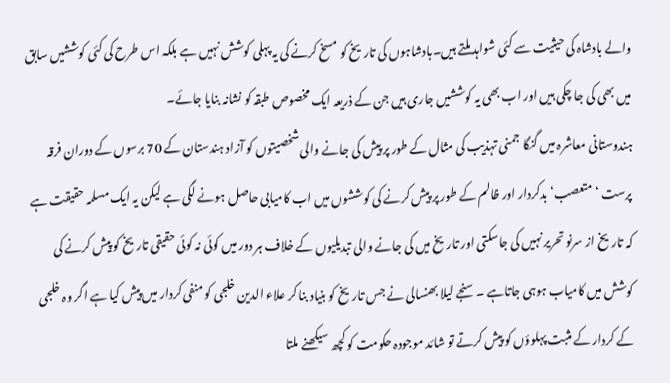والے بادشاہ کی حیثیت سے کئی شواہد ملتے ہیں۔بادشاہوں کی تاریخ کو مسخ کرنے کی یہ پہلی کوشش نہیں ہے بلکہ اس طرح کی کئی کوششیں سابق میں بھی کی جا چکی ہیں اور اب بھی یہ کوششیں جاری ہیں جن کے ذریعہ ایک مخصوص طبقہ کو نشانہ بنایا جائے۔
ہندوستانی معاشرہ میں گنگا جمنی تہذیب کی مثال کے طور پر پیش کی جانے والی شخصیتوں کو آزاد ہندستان کے 70 برسوں کے دوران فرقہ پرست ‘ متعصب‘ بدکردار اور ظالم کے طور پر پیش کرنے کی کوششوں میں اب کامیابی حاصل ہونے لگی ہے لیکن یہ ایک مسلمہ حقیقت ہے کہ تاریخ از سرنو تحریر نہیں کی جاسکتی اور تاریخ میں کی جانے والی تبدیلیوں کے خلاف ہر دور میں کوئی نہ کوئی حقیقی تاریخ کو پیش کرنے کی کوشش میں کامیاب ہوہی جاتاہے ۔سنجے لیلا بھنسالی نے جس تاریخ کو بنیاد بنا کر علاء الدین خلجی کو منفی کردار میں پیش کیا ہے اگر وہ خلجی کے کردار کے مثبت پہلوؤں کو پیش کرتے تو شائد موجودہ حکومت کو کچھ سیکھنے ملتا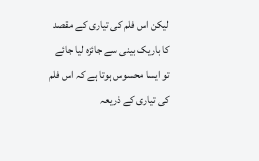لیکن اس فلم کی تیاری کے مقصد کا باریک بینی سے جائزہ لیا جائے تو ایسا محسوس ہوتا ہے کہ اس فلم کی تیاری کے ذریعہ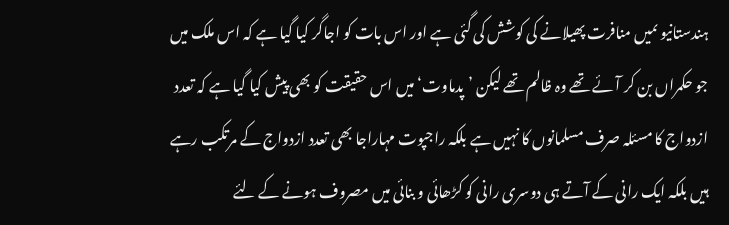ہندستانیو ںمیں منافرت پھیلانے کی کوشش کی گئی ہے اور اس بات کو اجاگر کیا گیا ہے کہ اس ملک میں جو حکمراں بن کر آئے تھے وہ ظالم تھے لیکن ’پدماوت‘ میں اس حقیقت کو بھی پیش کیا گیا ہے کہ تعدد ازدواج کا مسئلہ صرف مسلمانوں کا نہیں ہے بلکہ راجپوت مہاراجا بھی تعدد ازدواج کے مرتکب رہے ہیں بلکہ ایک رانی کے آتے ہی دوسری رانی کو کڑھائی و بنائی میں مصروف ہونے کے لئے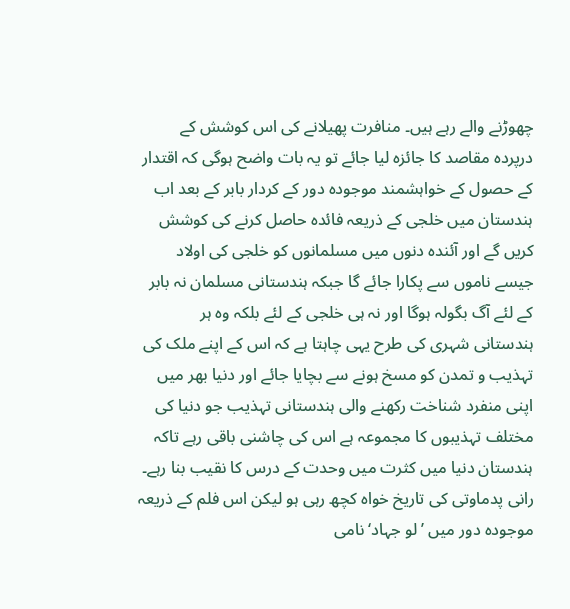چھوڑنے والے رہے ہیں۔ منافرت پھیلانے کی اس کوشش کے درپردہ مقاصد کا جائزہ لیا جائے تو یہ بات واضح ہوگی کہ اقتدار کے حصول کے خواہشمند موجودہ دور کے کردار بابر کے بعد اب ہندستان میں خلجی کے ذریعہ فائدہ حاصل کرنے کی کوشش کریں گے اور آئندہ دنوں میں مسلمانوں کو خلجی کی اولاد جیسے ناموں سے پکارا جائے گا جبکہ ہندستانی مسلمان نہ بابر کے لئے آگ بگولہ ہوگا اور نہ ہی خلجی کے لئے بلکہ وہ ہر ہندستانی شہری کی طرح یہی چاہتا ہے کہ اس کے اپنے ملک کی تہذیب و تمدن کو مسخ ہونے سے بچایا جائے اور دنیا بھر میں اپنی منفرد شناخت رکھنے والی ہندستانی تہذیب جو دنیا کی مختلف تہذیبوں کا مجموعہ ہے اس کی چاشنی باقی رہے تاکہ ہندستان دنیا میں کثرت میں وحدت کے درس کا نقیب بنا رہے۔
رانی پدماوتی کی تاریخ خواہ کچھ رہی ہو لیکن اس فلم کے ذریعہ موجودہ دور میں ’لو جہاد‘ نامی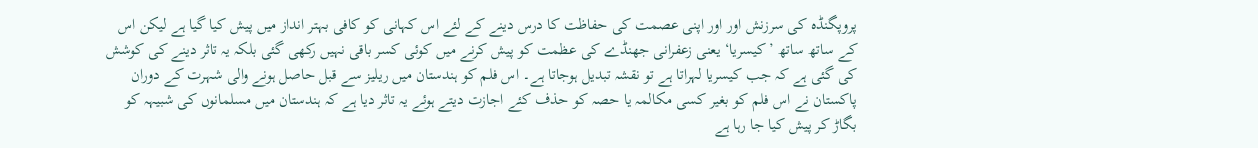پروپگنڈہ کی سرزنش اور اور اپنی عصمت کی حفاظت کا درس دینے کے لئے اس کہانی کو کافی بہتر انداز میں پیش کیا گیا ہے لیکن اس کے ساتھ ساتھ ’کیسریا‘ یعنی زعفرانی جھنڈے کی عظمت کو پیش کرنے میں کوئی کسر باقی نہیں رکھی گئی بلکہ یہ تاثر دینے کی کوشش کی گئی ہے کہ جب کیسریا لہراتا ہے تو نقشہ تبدیل ہوجاتا ہے۔ اس فلم کو ہندستان میں ریلیز سے قبل حاصل ہونے والی شہرت کے دوران پاکستان نے اس فلم کو بغیر کسی مکالمہ یا حصہ کو حذف کئے اجازت دیتے ہوئے یہ تاثر دیا ہے کہ ہندستان میں مسلمانوں کی شبیہہ کو بگاڑ کر پیش کیا جا رہا ہے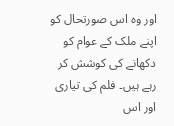اور وہ اس صورتحال کو اپنے ملک کے عوام کو دکھانے کی کوشش کر رہے ہیں۔ فلم کی تیاری اور اس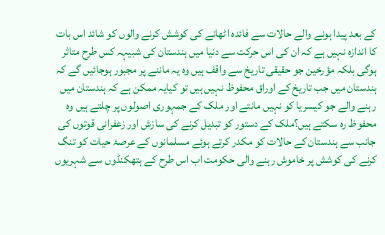کے بعد پیدا ہونے والے حالات سے فائدہ اٹھانے کی کوشش کرنے والوں کو شائد اس بات کا اندازہ نہیں ہے کہ ان کی اس حرکت سے دنیا میں ہندستان کی شبیہہ کس طرح متاثر ہوگی بلکہ مؤرخین جو حقیقی تاریخ سے واقف ہیں وہ یہ ماننے پر مجبور ہوجائیں گے کہ ہندستان میں جب تاریخ کے اوراق محفوظ نہیں ہیں تو کیایہ ممکن ہے کہ ہندستان میں رہنے والے جو کیسریا کو نہیں مانتے اور ملک کے جمہوری اصولوں پر چلتے ہیں وہ محفوظ رہ سکتے ہیں؟ملک کے دستور کو تبدیل کرنے کی سازش اور زعفرانی قوتوں کی جانب سے ہندستان کے حالات کو مکدر کرتے ہوئے مسلمانوں کے عرصۂ حیات کو تنگ کرنے کی کوشش پر خاموش رہنے والی حکومت اب اس طرح کے ہتھکنڈوں سے شہریوں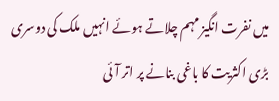میں نفرت انگیز مہم چلاتے ہوئے انہیں ملک کی دوسری بڑی اکثریت کا باغی بنانے پر اتر آئی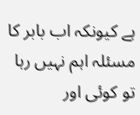ہے کیونکہ اب بابر کا مسئلہ اہم نہیں رہا تو کوئی اور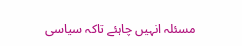مسئلہ انہیں چاہئے تاکہ سیاسی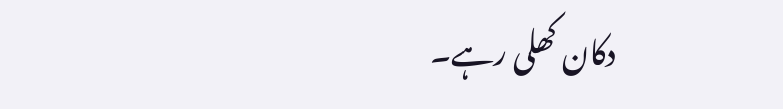دکان کھلی رہے۔